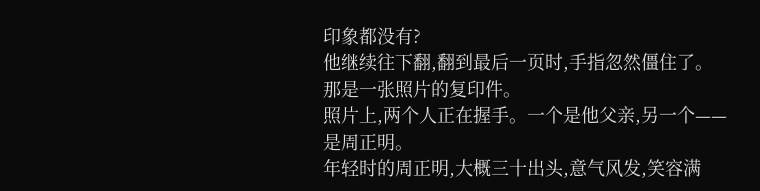印象都没有?
他继续往下翻,翻到最后一页时,手指忽然僵住了。
那是一张照片的复印件。
照片上,两个人正在握手。一个是他父亲,另一个——
是周正明。
年轻时的周正明,大概三十出头,意气风发,笑容满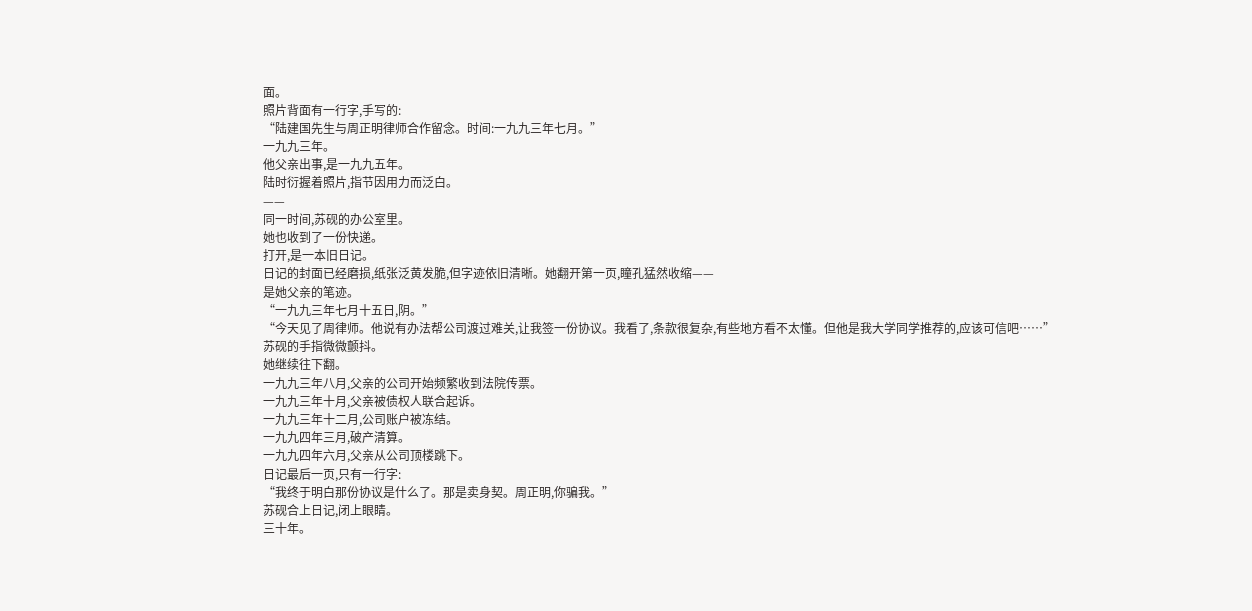面。
照片背面有一行字,手写的:
“陆建国先生与周正明律师合作留念。时间:一九九三年七月。”
一九九三年。
他父亲出事,是一九九五年。
陆时衍握着照片,指节因用力而泛白。
——
同一时间,苏砚的办公室里。
她也收到了一份快递。
打开,是一本旧日记。
日记的封面已经磨损,纸张泛黄发脆,但字迹依旧清晰。她翻开第一页,瞳孔猛然收缩——
是她父亲的笔迹。
“一九九三年七月十五日,阴。”
“今天见了周律师。他说有办法帮公司渡过难关,让我签一份协议。我看了,条款很复杂,有些地方看不太懂。但他是我大学同学推荐的,应该可信吧……”
苏砚的手指微微颤抖。
她继续往下翻。
一九九三年八月,父亲的公司开始频繁收到法院传票。
一九九三年十月,父亲被债权人联合起诉。
一九九三年十二月,公司账户被冻结。
一九九四年三月,破产清算。
一九九四年六月,父亲从公司顶楼跳下。
日记最后一页,只有一行字:
“我终于明白那份协议是什么了。那是卖身契。周正明,你骗我。”
苏砚合上日记,闭上眼睛。
三十年。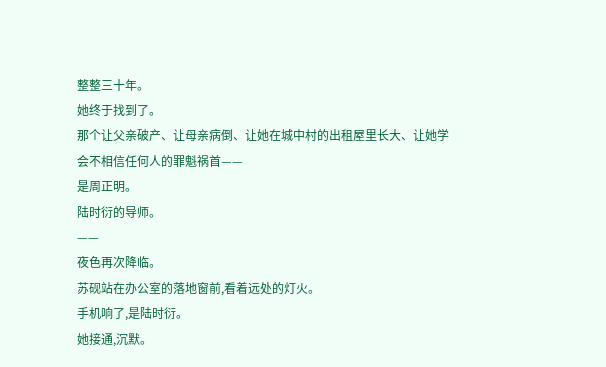整整三十年。
她终于找到了。
那个让父亲破产、让母亲病倒、让她在城中村的出租屋里长大、让她学会不相信任何人的罪魁祸首——
是周正明。
陆时衍的导师。
——
夜色再次降临。
苏砚站在办公室的落地窗前,看着远处的灯火。
手机响了,是陆时衍。
她接通,沉默。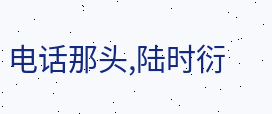电话那头,陆时衍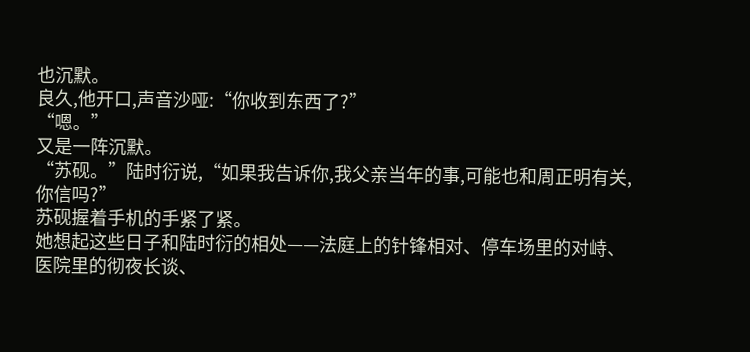也沉默。
良久,他开口,声音沙哑:“你收到东西了?”
“嗯。”
又是一阵沉默。
“苏砚。”陆时衍说,“如果我告诉你,我父亲当年的事,可能也和周正明有关,你信吗?”
苏砚握着手机的手紧了紧。
她想起这些日子和陆时衍的相处——法庭上的针锋相对、停车场里的对峙、医院里的彻夜长谈、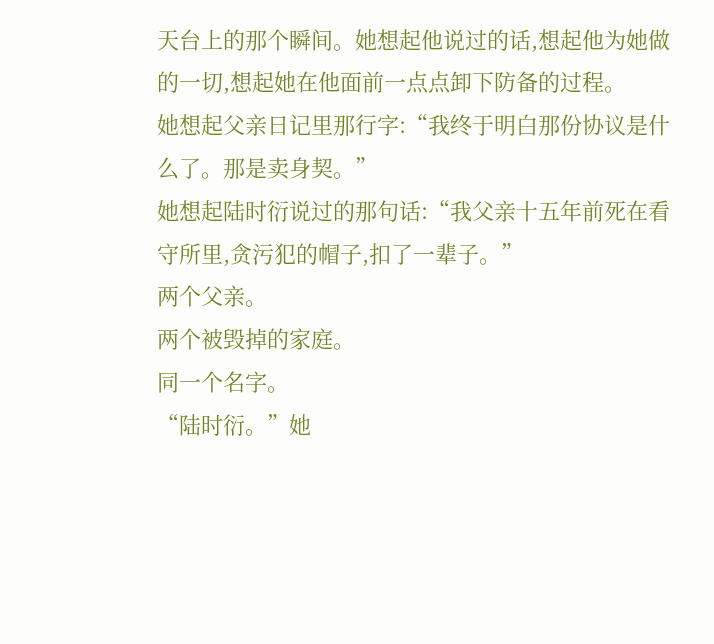天台上的那个瞬间。她想起他说过的话,想起他为她做的一切,想起她在他面前一点点卸下防备的过程。
她想起父亲日记里那行字:“我终于明白那份协议是什么了。那是卖身契。”
她想起陆时衍说过的那句话:“我父亲十五年前死在看守所里,贪污犯的帽子,扣了一辈子。”
两个父亲。
两个被毁掉的家庭。
同一个名字。
“陆时衍。”她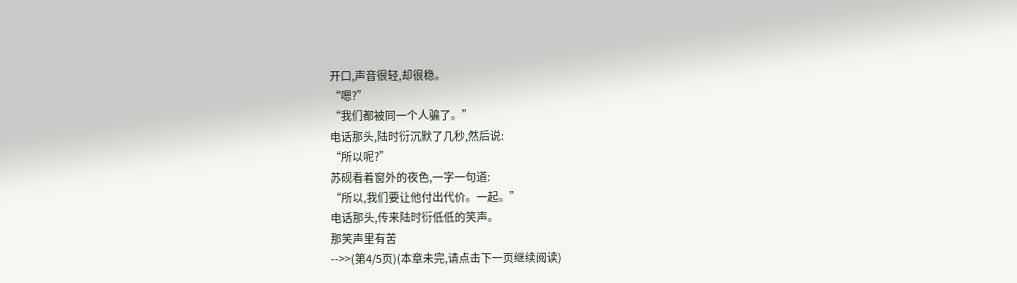开口,声音很轻,却很稳。
“嗯?”
“我们都被同一个人骗了。”
电话那头,陆时衍沉默了几秒,然后说:
“所以呢?”
苏砚看着窗外的夜色,一字一句道:
“所以,我们要让他付出代价。一起。”
电话那头,传来陆时衍低低的笑声。
那笑声里有苦
-->>(第4/5页)(本章未完,请点击下一页继续阅读)